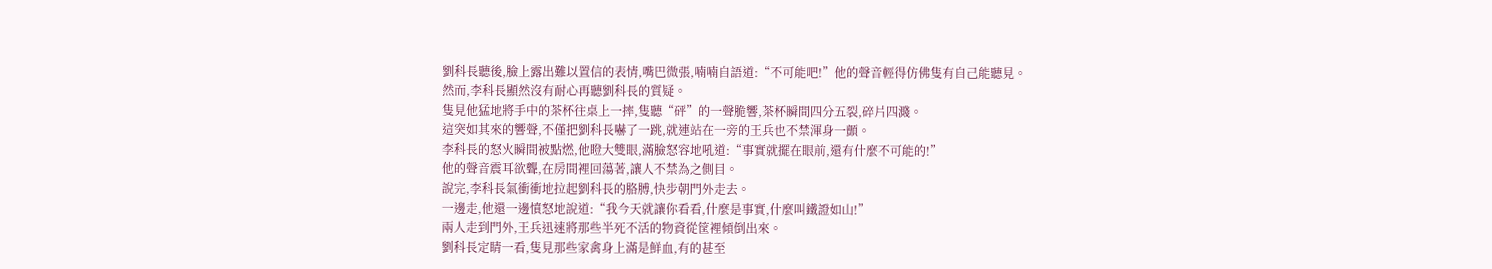劉科長聽後,臉上露出難以置信的表情,嘴巴微張,喃喃自語道:“不可能吧!”他的聲音輕得仿佛隻有自己能聽見。
然而,李科長顯然沒有耐心再聽劉科長的質疑。
隻見他猛地將手中的茶杯往桌上一摔,隻聽“砰”的一聲脆響,茶杯瞬間四分五裂,碎片四濺。
這突如其來的響聲,不僅把劉科長嚇了一跳,就連站在一旁的王兵也不禁渾身一顫。
李科長的怒火瞬間被點燃,他瞪大雙眼,滿臉怒容地吼道:“事實就擺在眼前,還有什麼不可能的!”
他的聲音震耳欲聾,在房間裡回蕩著,讓人不禁為之側目。
說完,李科長氣衝衝地拉起劉科長的胳膊,快步朝門外走去。
一邊走,他還一邊憤怒地說道:“我今天就讓你看看,什麼是事實,什麼叫鐵證如山!”
兩人走到門外,王兵迅速將那些半死不活的物資從筐裡傾倒出來。
劉科長定睛一看,隻見那些家禽身上滿是鮮血,有的甚至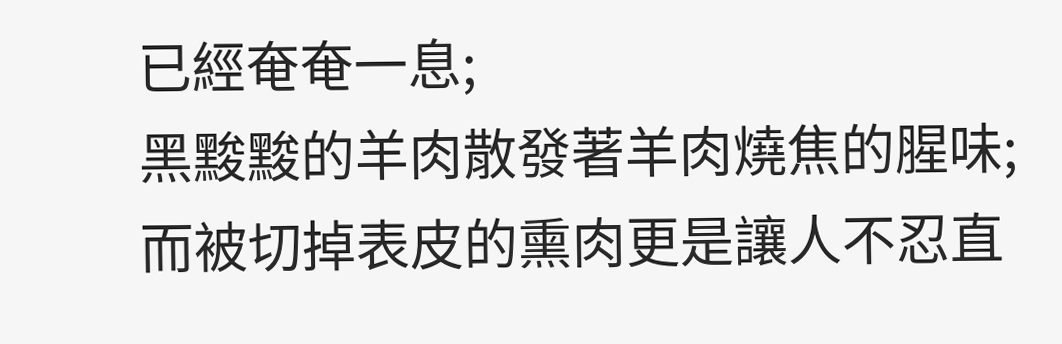已經奄奄一息;
黑黢黢的羊肉散發著羊肉燒焦的腥味;
而被切掉表皮的熏肉更是讓人不忍直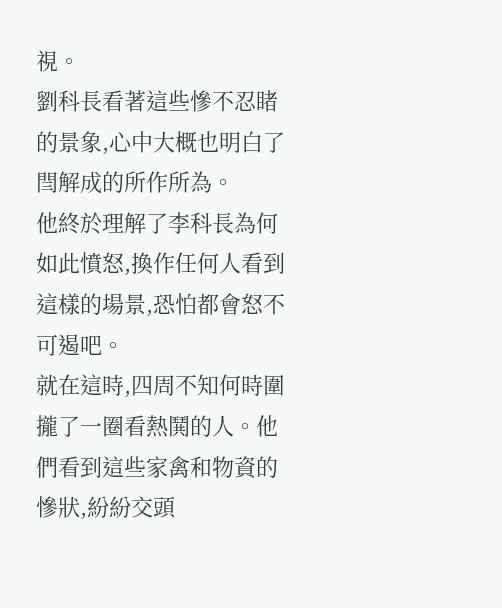視。
劉科長看著這些慘不忍睹的景象,心中大概也明白了閆解成的所作所為。
他終於理解了李科長為何如此憤怒,換作任何人看到這樣的場景,恐怕都會怒不可遏吧。
就在這時,四周不知何時圍攏了一圈看熱鬨的人。他們看到這些家禽和物資的慘狀,紛紛交頭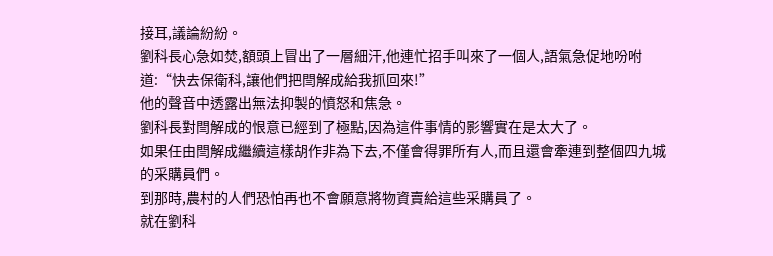接耳,議論紛紛。
劉科長心急如焚,額頭上冒出了一層細汗,他連忙招手叫來了一個人,語氣急促地吩咐道:“快去保衛科,讓他們把閆解成給我抓回來!”
他的聲音中透露出無法抑製的憤怒和焦急。
劉科長對閆解成的恨意已經到了極點,因為這件事情的影響實在是太大了。
如果任由閆解成繼續這樣胡作非為下去,不僅會得罪所有人,而且還會牽連到整個四九城的采購員們。
到那時,農村的人們恐怕再也不會願意將物資賣給這些采購員了。
就在劉科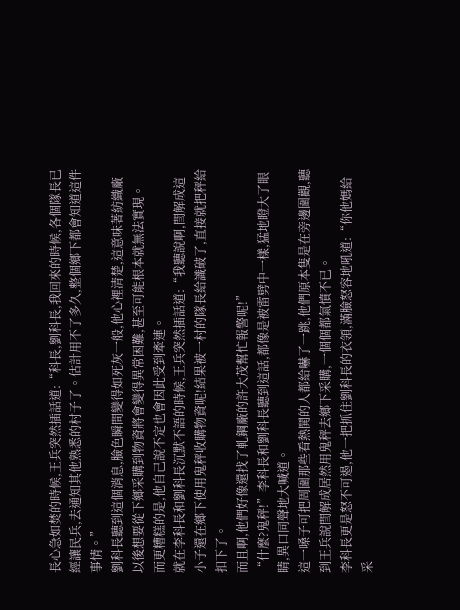長心急如焚的時候,王兵突然插話道:“科長,劉科長,我回來的時候,各個隊長已經讓民兵,去通知其他熟悉的村子了。估計用不了多久,整個鄉下都會知道這件事情。”
劉科長聽到這個消息,臉色瞬間變得如死灰一般,他心裡清楚,這意味著紡織廠以後想要從下鄉采購到物資將會變得異常困難,甚至可能根本就無法實現。
而更糟糕的是,他自己說不定也會因此受到牽連。
就在李科長和劉科長沉默不語的時候,王兵突然插話道:“我聽說啊,閆解成這小子還在鄉下使用鬼秤收購物資呢!結果被一村的隊長給識破了,直接就把秤給扣下了。
而且啊,他們好像還找了軋鋼廠的許大茂幫忙報警呢!”
“什麼?鬼秤!”李科長和劉科長聽到這話,都像是被雷劈中一樣,猛地瞪大了眼睛,異口同聲地大喊道。
這一嗓子可把周圍那些看熱鬨的人都給嚇了一跳,他們原本隻是在旁邊圍觀,聽到王兵說閆解成居然用鬼秤去鄉下采購,一個個都氣憤不已。
李科長更是怒不可遏,他一把抓住劉科長的衣領,滿臉怒容地吼道:“你他媽給采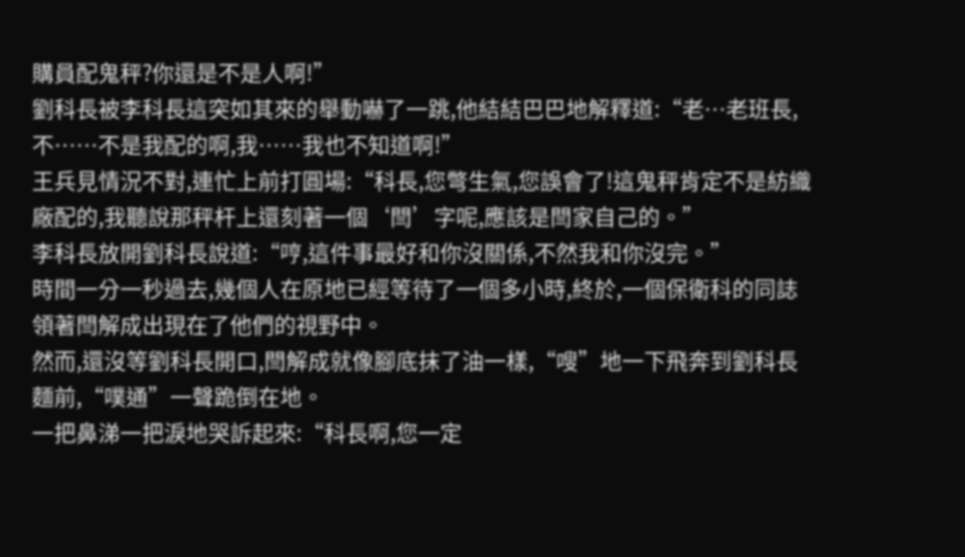購員配鬼秤?你還是不是人啊!”
劉科長被李科長這突如其來的舉動嚇了一跳,他結結巴巴地解釋道:“老…老班長,不……不是我配的啊,我……我也不知道啊!”
王兵見情況不對,連忙上前打圓場:“科長,您彆生氣,您誤會了!這鬼秤肯定不是紡織廠配的,我聽說那秤杆上還刻著一個‘閆’字呢,應該是閆家自己的。”
李科長放開劉科長說道:“哼,這件事最好和你沒關係,不然我和你沒完。”
時間一分一秒過去,幾個人在原地已經等待了一個多小時,終於,一個保衛科的同誌領著閆解成出現在了他們的視野中。
然而,還沒等劉科長開口,閆解成就像腳底抹了油一樣,“嗖”地一下飛奔到劉科長麵前,“噗通”一聲跪倒在地。
一把鼻涕一把淚地哭訴起來:“科長啊,您一定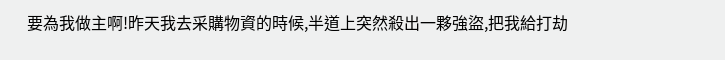要為我做主啊!昨天我去采購物資的時候,半道上突然殺出一夥強盜,把我給打劫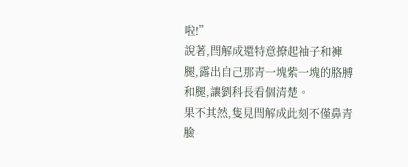啦!”
說著,閆解成還特意撩起袖子和褲腿,露出自己那青一塊紫一塊的胳膊和腿,讓劉科長看個清楚。
果不其然,隻見閆解成此刻不僅鼻青臉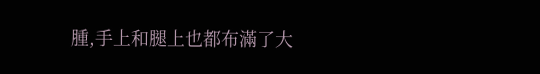腫,手上和腿上也都布滿了大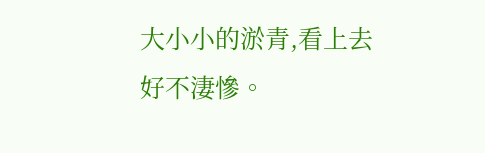大小小的淤青,看上去好不淒慘。